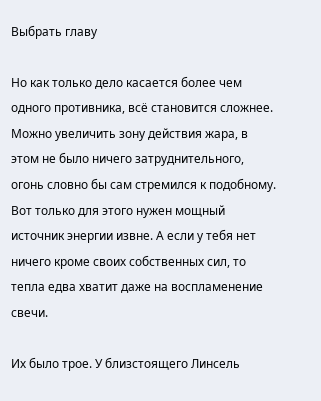Выбрать главу

Но как только дело касается более чем одного противника, всё становится сложнее. Можно увеличить зону действия жара, в этом не было ничего затруднительного, огонь словно бы сам стремился к подобному. Вот только для этого нужен мощный источник энергии извне. А если у тебя нет ничего кроме своих собственных сил, то тепла едва хватит даже на воспламенение свечи.

Их было трое. У близстоящего Линсель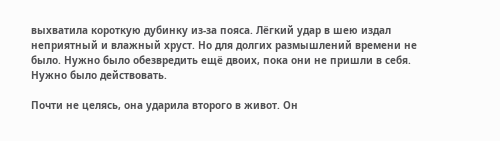выхватила короткую дубинку из-за пояса. Лёгкий удар в шею издал неприятный и влажный хруст. Но для долгих размышлений времени не было. Нужно было обезвредить ещё двоих, пока они не пришли в себя. Нужно было действовать.

Почти не целясь, она ударила второго в живот. Он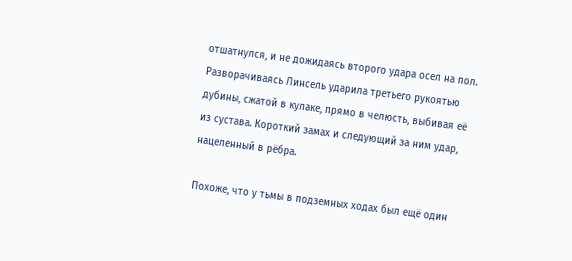отшатнулся, и не дожидаясь второго удара осел на пол. Разворачиваясь Линсель ударила третьего рукоятью дубины, сжатой в кулаке, прямо в челюсть, выбивая её из сустава. Короткий замах и следующий за ним удар, нацеленный в рёбра.

Похоже, что у тьмы в подземных ходах был ещё один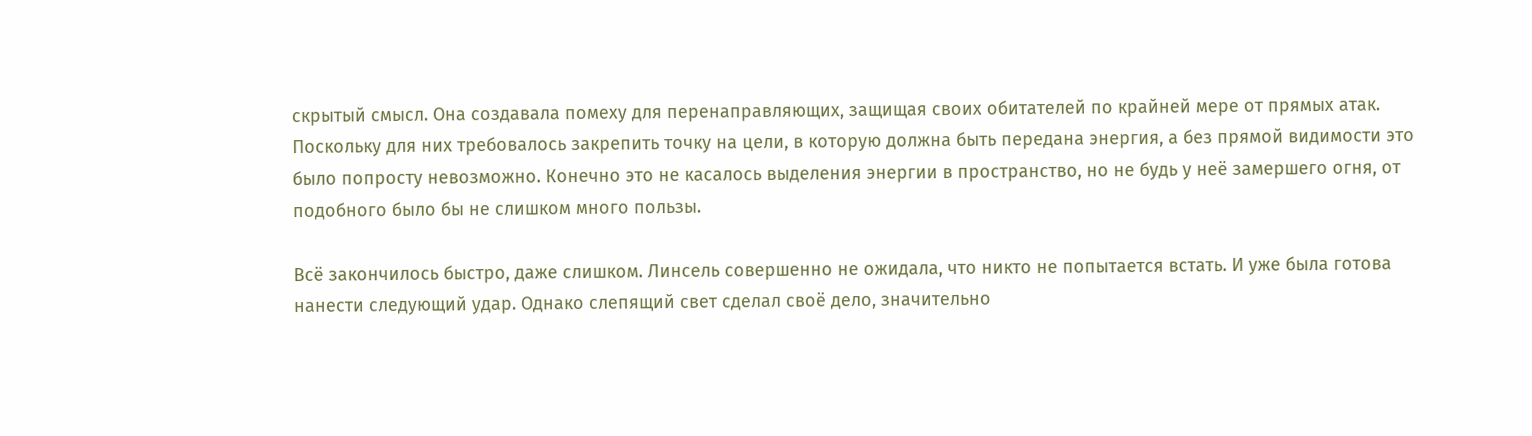скрытый смысл. Она создавала помеху для перенаправляющих, защищая своих обитателей по крайней мере от прямых атак. Поскольку для них требовалось закрепить точку на цели, в которую должна быть передана энергия, а без прямой видимости это было попросту невозможно. Конечно это не касалось выделения энергии в пространство, но не будь у неё замершего огня, от подобного было бы не слишком много пользы.

Всё закончилось быстро, даже слишком. Линсель совершенно не ожидала, что никто не попытается встать. И уже была готова нанести следующий удар. Однако слепящий свет сделал своё дело, значительно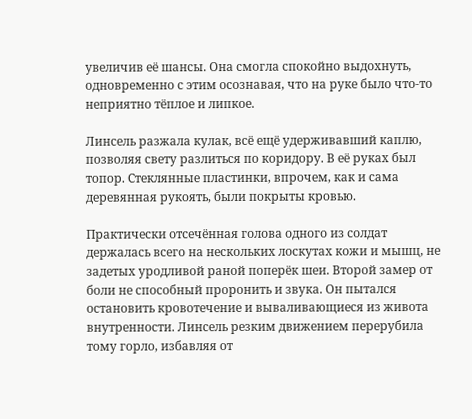увеличив её шансы. Она смогла спокойно выдохнуть, одновременно с этим осознавая, что на руке было что-то неприятно тёплое и липкое.

Линсель разжала кулак, всё ещё удерживавший каплю, позволяя свету разлиться по коридору. В её руках был топор. Стеклянные пластинки, впрочем, как и сама деревянная рукоять, были покрыты кровью.

Практически отсечённая голова одного из солдат держалась всего на нескольких лоскутах кожи и мышц, не задетых уродливой раной поперёк шеи. Второй замер от боли не способный проронить и звука. Он пытался остановить кровотечение и вываливающиеся из живота внутренности. Линсель резким движением перерубила тому горло, избавляя от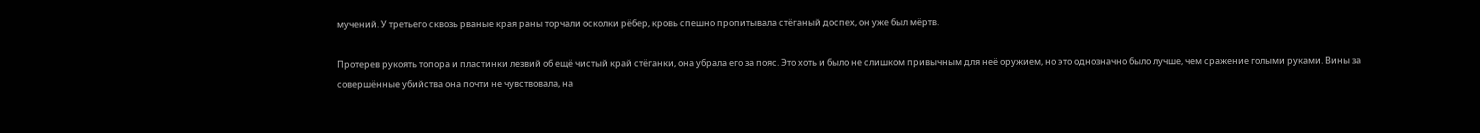мучений. У третьего сквозь рваные края раны торчали осколки рёбер, кровь спешно пропитывала стёганый доспех, он уже был мёртв.

Протерев рукоять топора и пластинки лезвий об ещё чистый край стёганки, она убрала его за пояс. Это хоть и было не слишком привычным для неё оружием, но это однозначно было лучше, чем сражение голыми руками. Вины за совершённые убийства она почти не чувствовала, на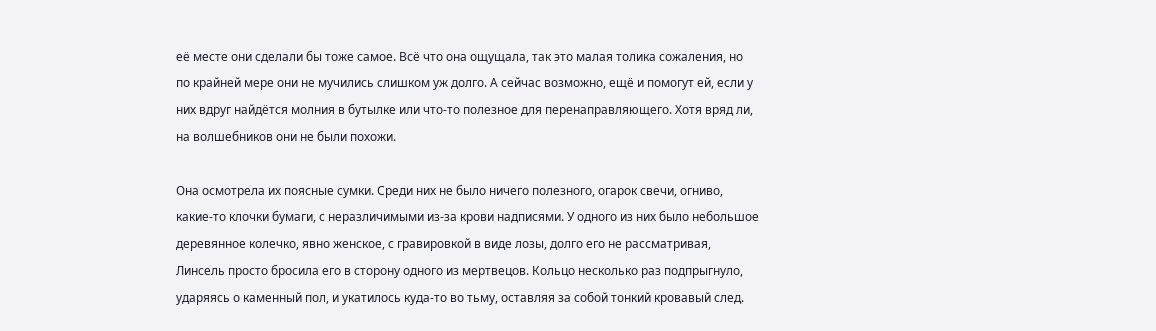её месте они сделали бы тоже самое. Всё что она ощущала, так это малая толика сожаления, но по крайней мере они не мучились слишком уж долго. А сейчас возможно, ещё и помогут ей, если у них вдруг найдётся молния в бутылке или что-то полезное для перенаправляющего. Хотя вряд ли, на волшебников они не были похожи.

Она осмотрела их поясные сумки. Среди них не было ничего полезного, огарок свечи, огниво, какие-то клочки бумаги, с неразличимыми из-за крови надписями. У одного из них было небольшое деревянное колечко, явно женское, с гравировкой в виде лозы, долго его не рассматривая, Линсель просто бросила его в сторону одного из мертвецов. Кольцо несколько раз подпрыгнуло, ударяясь о каменный пол, и укатилось куда-то во тьму, оставляя за собой тонкий кровавый след.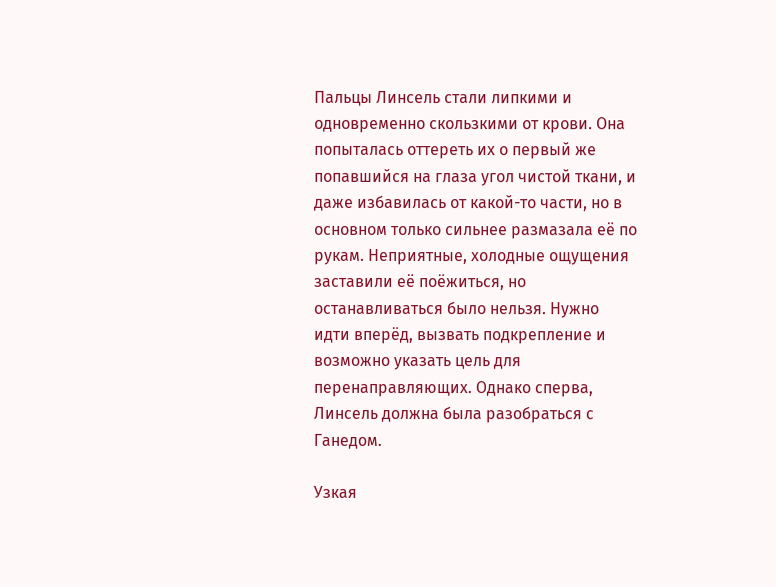Пальцы Линсель стали липкими и одновременно скользкими от крови. Она попыталась оттереть их о первый же попавшийся на глаза угол чистой ткани, и даже избавилась от какой-то части, но в основном только сильнее размазала её по рукам. Неприятные, холодные ощущения заставили её поёжиться, но останавливаться было нельзя. Нужно идти вперёд, вызвать подкрепление и возможно указать цель для перенаправляющих. Однако сперва, Линсель должна была разобраться с Ганедом.

Узкая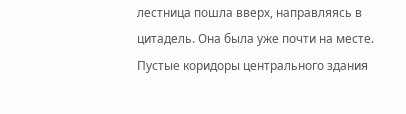лестница пошла вверх, направляясь в цитадель. Она была уже почти на месте. Пустые коридоры центрального здания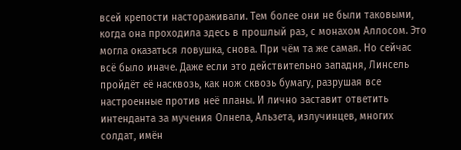всей крепости настораживали. Тем более они не были таковыми, когда она проходила здесь в прошлый раз, с монахом Аллосом. Это могла оказаться ловушка, снова. При чём та же самая. Но сейчас всё было иначе. Даже если это действительно западня, Линсель пройдёт её насквозь, как нож сквозь бумагу, разрушая все настроенные против неё планы. И лично заставит ответить интенданта за мучения Олнела, Альзета, излучинцев, многих солдат, имён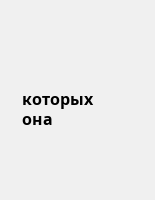которых она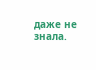даже не знала.